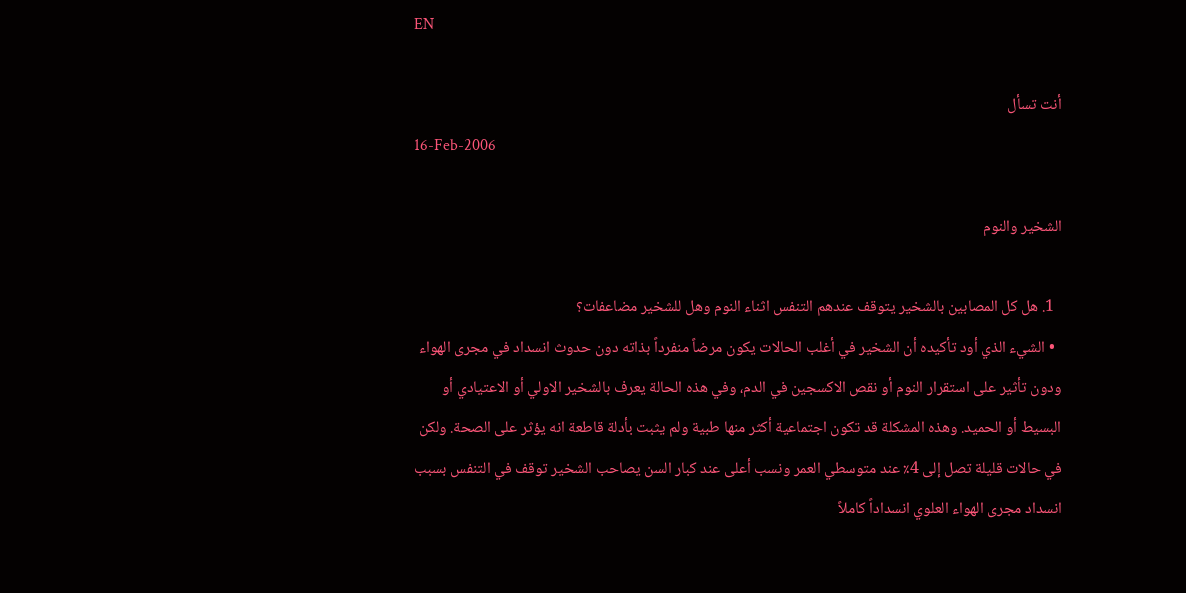EN

أنت تسأل
16-Feb-2006

الشخير والنوم

  1. هل كل المصابين بالشخير يتوقف عندهم التنفس اثناء النوم وهل للشخير مضاعفات؟
  • الشيء الذي أود تأكيده أن الشخير في أغلب الحالات يكون مرضاً منفرداً بذاته دون حدوث انسداد في مجرى الهواء ودون تأثير على استقرار النوم أو نقص الاكسجين في الدم، وفي هذه الحالة يعرف بالشخير الاولي أو الاعتيادي أو البسيط أو الحميد. وهذه المشكلة قد تكون اجتماعية أكثر منها طبية ولم يثبت بأدلة قاطعة انه يؤثر على الصحة. ولكن في حالات قليلة تصل إلى 4٪ عند متوسطي العمر ونسب أعلى عند كبار السن يصاحب الشخير توقف في التنفس بسبب انسداد مجرى الهواء العلوي انسداداً كاملاً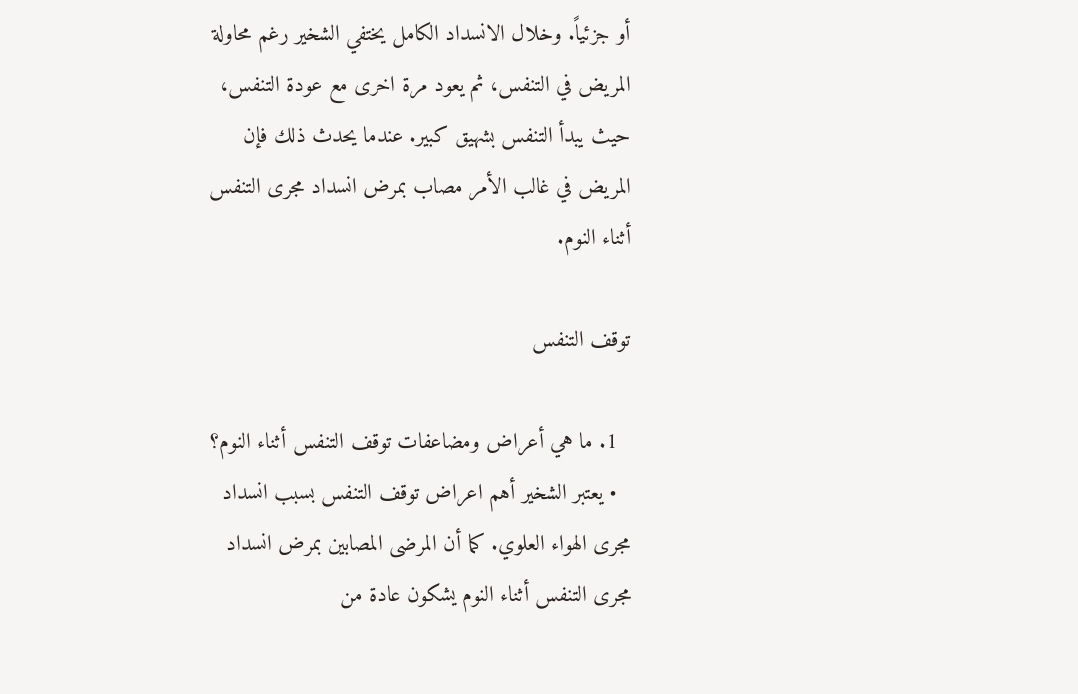أو جزئياً. وخلال الانسداد الكامل يختفي الشخير رغم محاولة المريض في التنفس، ثم يعود مرة اخرى مع عودة التنفس، حيث يبدأ التنفس بشهيق كبير. عندما يحدث ذلك فإن المريض في غالب الأمر مصاب بمرض انسداد مجرى التنفس أثناء النوم.

توقف التنفس

  1. ما هي أعراض ومضاعفات توقف التنفس أثناء النوم؟
  • يعتبر الشخير أهم اعراض توقف التنفس بسبب انسداد مجرى الهواء العلوي. كما أن المرضى المصابين بمرض انسداد مجرى التنفس أثناء النوم يشكون عادة من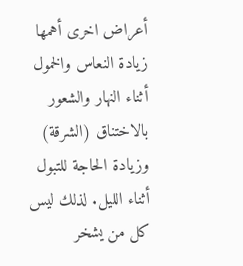أعراض اخرى أهمها زيادة النعاس والخمول أثناء النهار والشعور بالاختناق (الشرقة) وزيادة الحاجة للتبول أثناء الليل. لذلك ليس كل من يشخر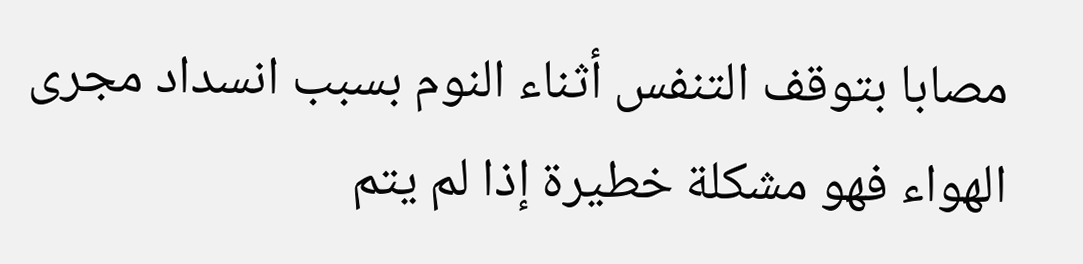مصابا بتوقف التنفس أثناء النوم بسبب انسداد مجرى الهواء فهو مشكلة خطيرة إذا لم يتم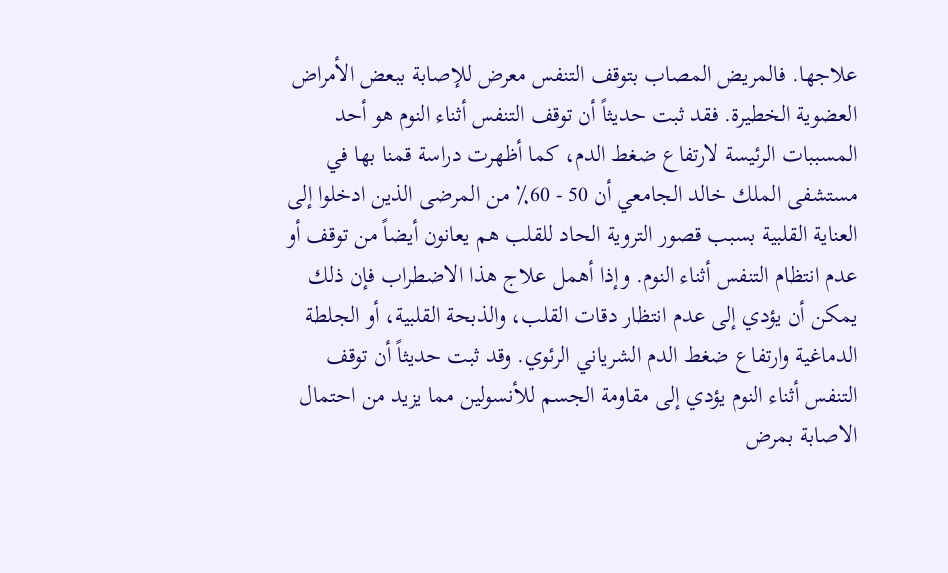علاجها. فالمريض المصاب بتوقف التنفس معرض للإصابة ببعض الأمراض العضوية الخطيرة. فقد ثبت حديثاً أن توقف التنفس أثناء النوم هو أحد المسببات الرئيسة لارتفاع ضغط الدم، كما أظهرت دراسة قمنا بها في مستشفى الملك خالد الجامعي أن 50 - 60٪ من المرضى الذين ادخلوا إلى العناية القلبية بسبب قصور التروية الحاد للقلب هم يعانون أيضاً من توقف أو عدم انتظام التنفس أثناء النوم. وإذا أهمل علاج هذا الاضطراب فإن ذلك يمكن أن يؤدي إلى عدم انتظار دقات القلب، والذبحة القلبية، أو الجلطة الدماغية وارتفاع ضغط الدم الشرياني الرئوي. وقد ثبت حديثاً أن توقف التنفس أثناء النوم يؤدي إلى مقاومة الجسم للأنسولين مما يزيد من احتمال الاصابة بمرض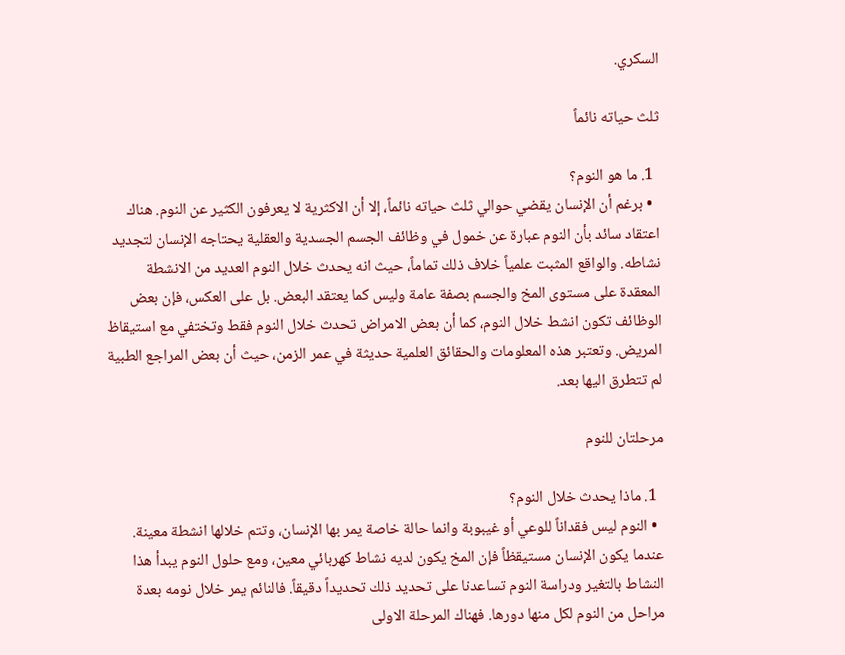السكري.

ثلث حياته نائماً

  1. ما هو النوم؟
  • برغم أن الإنسان يقضي حوالي ثلث حياته نائماً، إلا أن الاكثرية لا يعرفون الكثير عن النوم. هناك اعتقاد سائد بأن النوم عبارة عن خمول في وظائف الجسم الجسدية والعقلية يحتاجه الإنسان لتجديد نشاطه. والواقع المثبت علمياً خلاف ذلك تماماً، حيث انه يحدث خلال النوم العديد من الانشطة المعقدة على مستوى المخ والجسم بصفة عامة وليس كما يعتقد البعض. بل على العكس، فإن بعض الوظائف تكون انشط خلال النوم، كما أن بعض الامراض تحدث خلال النوم فقط وتختفي مع استيقاظ المريض. وتعتبر هذه المعلومات والحقائق العلمية حديثة في عمر الزمن، حيث أن بعض المراجع الطبية لم تتطرق اليها بعد.

مرحلتان للنوم

  1. ماذا يحدث خلال النوم؟
  • النوم ليس فقداناً للوعي أو غيبوبة وانما حالة خاصة يمر بها الإنسان، وتتم خلالها انشطة معينة. عندما يكون الإنسان مستيقظاً فإن المخ يكون لديه نشاط كهربائي معين، ومع حلول النوم يبدأ هذا النشاط بالتغير ودراسة النوم تساعدنا على تحديد ذلك تحديداً دقيقاً. فالنائم يمر خلال نومه بعدة مراحل من النوم لكل منها دورها. فهناك المرحلة الاولى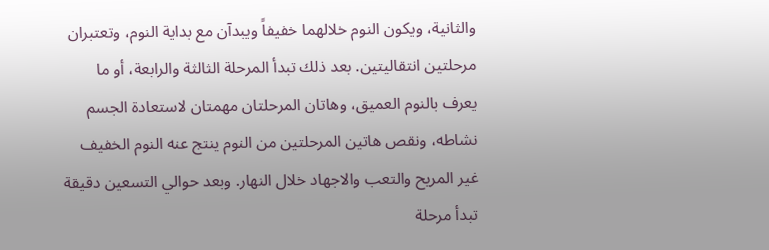والثانية، ويكون النوم خلالهما خفيفاً ويبدآن مع بداية النوم، وتعتبران مرحلتين انتقاليتين. بعد ذلك تبدأ المرحلة الثالثة والرابعة، أو ما يعرف بالنوم العميق، وهاتان المرحلتان مهمتان لاستعادة الجسم نشاطه، ونقص هاتين المرحلتين من النوم ينتج عنه النوم الخفيف غير المريح والتعب والاجهاد خلال النهار. وبعد حوالي التسعين دقيقة تبدأ مرحلة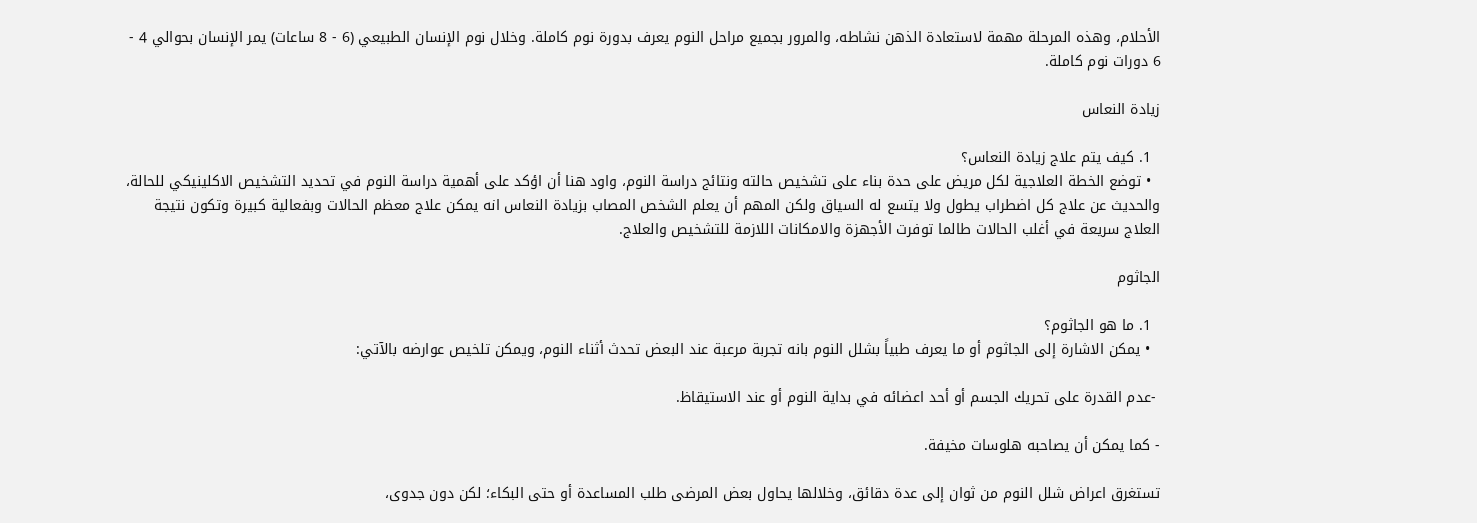الأحلام، وهذه المرحلة مهمة لاستعادة الذهن نشاطه، والمرور بجميع مراحل النوم يعرف بدورة نوم كاملة. وخلال نوم الإنسان الطبيعي (6 - 8 ساعات) يمر الإنسان بحوالي 4 - 6 دورات نوم كاملة.

زيادة النعاس

  1. كيف يتم علاج زيادة النعاس؟
  • توضع الخطة العلاجية لكل مريض على حدة بناء على تشخيص حالته ونتائج دراسة النوم، واود هنا أن اؤكد على أهمية دراسة النوم في تحديد التشخيص الاكلينيكي للحالة، والحديث عن علاج كل اضطراب يطول ولا يتسع له السياق ولكن المهم أن يعلم الشخص المصاب بزيادة النعاس انه يمكن علاج معظم الحالات وبفعالية كبيرة وتكون نتيجة العلاج سريعة في أغلب الحالات طالما توفرت الأجهزة والامكانات اللازمة للتشخيص والعلاج.

الجاثوم

  1. ما هو الجاثوم؟
  • يمكن الاشارة إلى الجاثوم أو ما يعرف طبياً بشلل النوم بانه تجربة مرعبة عند البعض تحدث أثناء النوم، ويمكن تلخيص عوارضه بالآتي:

 -عدم القدرة على تحريك الجسم أو أحد اعضائه في بداية النوم أو عند الاستيقاظ.

- كما يمكن أن يصاحبه هلوسات مخيفة.

تستغرق اعراض شلل النوم من ثوان إلى عدة دقائق، وخلالها يحاول بعض المرضى طلب المساعدة أو حتى البكاء؛ لكن دون جدوى،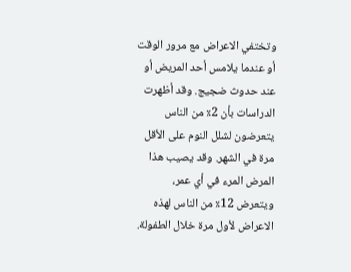وتختفي الاعراض مع مرور الوقت أو عندما يلامس أحد المريض أو عند حدوث ضجيج. وقد أظهرت الدراسات بأن 2٪ من الناس يتعرضون لشلل النوم على الأقل مرة في الشهر. وقد يصيب هذا المرض المرء في أي عمر، ويتعرض 12٪ من الناس لهذه الاعراض لأول مرة خلال الطفولة.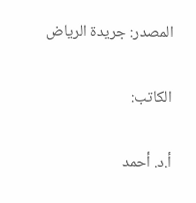المصدر: جريدة الرياض

الكاتب:

أ.د. أحمد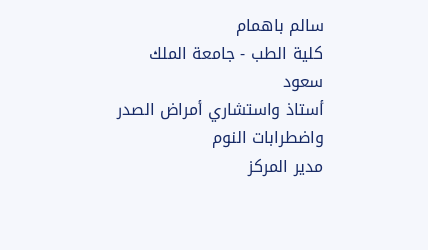سالم باهمام
كلية الطب - جامعة الملك سعود
أستاذ واستشاري أمراض الصدر واضطرابات النوم
مدير المركز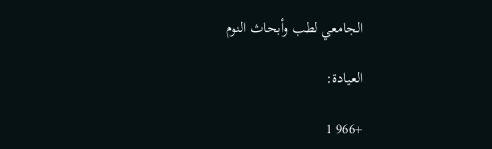الجامعي لطب وأبحاث النوم

العيادة:

+966 1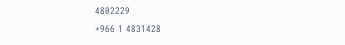4802229
+966 1 4831428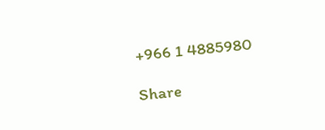+966 1 4885980

Share